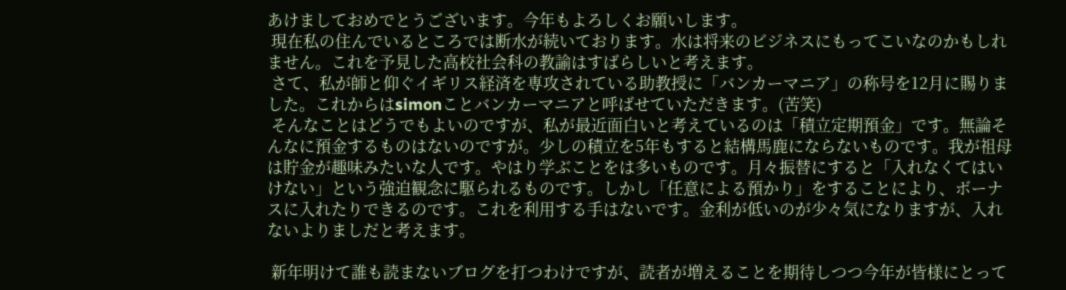あけましておめでとうございます。今年もよろしくお願いします。
 現在私の住んでいるところでは断水が続いております。水は将来のビジネスにもってこいなのかもしれません。これを予見した高校社会科の教諭はすばらしいと考えます。
 さて、私が師と仰ぐイギリス経済を専攻されている助教授に「バンカーマニア」の称号を12月に賜りました。これからはsimonことバンカーマニアと呼ばせていただきます。(苦笑)
 そんなことはどうでもよいのですが、私が最近面白いと考えているのは「積立定期預金」です。無論そんなに預金するものはないのですが。少しの積立を5年もすると結構馬鹿にならないものです。我が祖母は貯金が趣味みたいな人です。やはり学ぶことをは多いものです。月々振替にすると「入れなくてはいけない」という強迫観念に駆られるものです。しかし「任意による預かり」をすることにより、ボーナスに入れたりできるのです。これを利用する手はないです。金利が低いのが少々気になりますが、入れないよりましだと考えます。

 新年明けて誰も読まないブログを打つわけですが、読者が増えることを期待しつつ今年が皆様にとって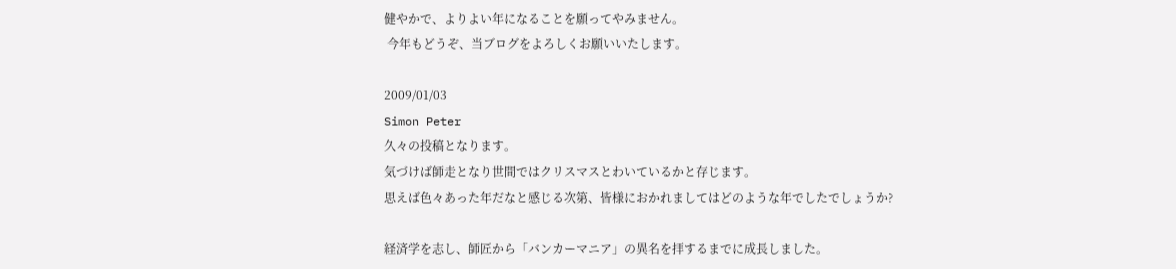健やかで、よりよい年になることを願ってやみません。
 今年もどうぞ、当ブログをよろしくお願いいたします。

2009/01/03
Simon Peter
久々の投稿となります。
気づけば師走となり世間ではクリスマスとわいているかと存じます。
思えば色々あった年だなと感じる次第、皆様におかれましてはどのような年でしたでしょうか?

経済学を志し、師匠から「バンカーマニア」の異名を拝するまでに成長しました。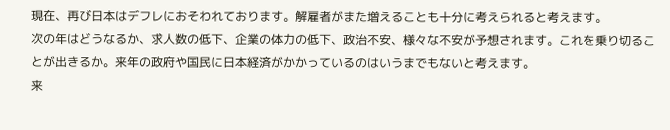現在、再び日本はデフレにおそわれております。解雇者がまた増えることも十分に考えられると考えます。
次の年はどうなるか、求人数の低下、企業の体力の低下、政治不安、様々な不安が予想されます。これを乗り切ることが出きるか。来年の政府や国民に日本経済がかかっているのはいうまでもないと考えます。
来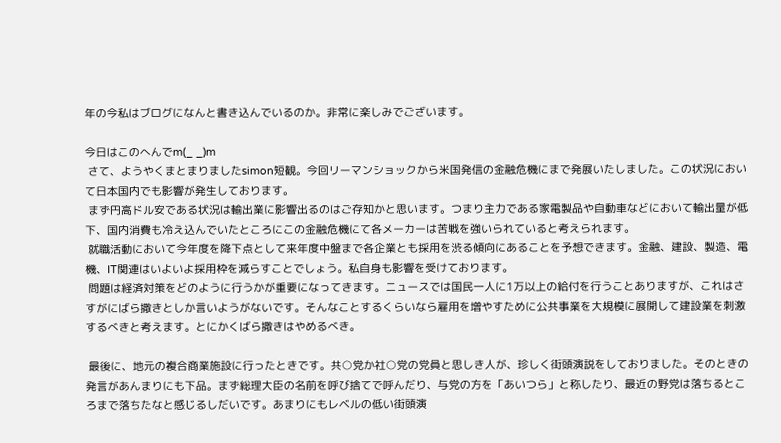年の今私はブログになんと書き込んでいるのか。非常に楽しみでございます。

今日はこのへんでm(_ _)m
 さて、ようやくまとまりましたsimon短観。今回リーマンショックから米国発信の金融危機にまで発展いたしました。この状況において日本国内でも影響が発生しております。
 まず円高ドル安である状況は輸出業に影響出るのはご存知かと思います。つまり主力である家電製品や自動車などにおいて輸出量が低下、国内消費も冷え込んでいたところにこの金融危機にて各メーカーは苦戦を強いられていると考えられます。
 就職活動において今年度を降下点として来年度中盤まで各企業とも採用を渋る傾向にあることを予想できます。金融、建設、製造、電機、IT関連はいよいよ採用枠を減らすことでしょう。私自身も影響を受けております。
 問題は経済対策をどのように行うかが重要になってきます。ニュースでは国民一人に1万以上の給付を行うことありますが、これはさすがにばら撒きとしか言いようがないです。そんなことするくらいなら雇用を増やすために公共事業を大規模に展開して建設業を刺激するべきと考えます。とにかくばら撒きはやめるべき。

 最後に、地元の複合商業施設に行ったときです。共○党か社○党の党員と思しき人が、珍しく街頭演説をしておりました。そのときの発言があんまりにも下品。まず総理大臣の名前を呼び捨てで呼んだり、与党の方を「あいつら」と称したり、最近の野党は落ちるところまで落ちたなと感じるしだいです。あまりにもレベルの低い街頭演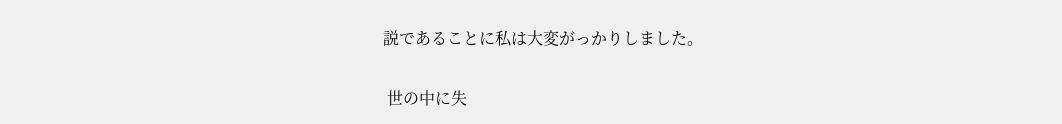説であることに私は大変がっかりしました。

 世の中に失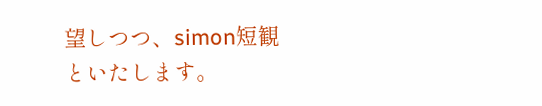望しつつ、simon短観といたします。